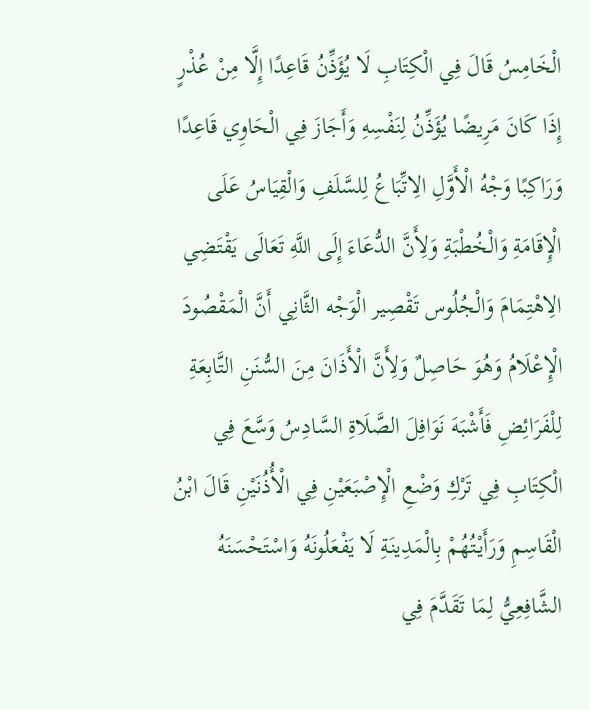الْخَامِسُ قَالَ فِي الْكِتَابِ لَا يُؤَذِّنُ قَاعِدًا إِلَّا مِنْ عُذْرٍ إِذَا كَانَ مَرِيضًا يُؤَذِّنُ لِنَفْسِهِ وَأَجَازَ فِي الْحَاوِي قَاعِدًا وَرَاكِبًا وَجْهُ الْأَوَّلِ الِاتِّبَاعُ لِلسَّلَفِ وَالْقِيَاسُ عَلَى الْإِقَامَةِ وَالْخُطْبَةِ وَلِأَنَّ الدُّعَاءَ إِلَى اللَّهِ تَعَالَى يَقْتَضِي الِاهْتِمَامَ وَالْجُلُوس تَقْصِير الْوَجْه الثَّانِي أَنَّ الْمَقْصُودَ الْإِعْلَامُ وَهُوَ حَاصِلٌ وَلِأَنَّ الْأَذَانَ مِنَ السُّنَنِ التَّابِعَةِ لِلْفَرَائِضِ فَأَشْبَهَ نَوَافِلَ الصَّلَاةِ السَّادِسُ وَسَّعَ فِي الْكِتَابِ فِي تَرْكِ وَضْعِ الْإِصْبَعَيْنِ فِي الْأُذُنَيْنِ قَالَ ابْنُ الْقَاسِمِ وَرَأَيْتُهُمْ بِالْمَدِينَةِ لَا يَفْعَلُونَهُ وَاسْتَحْسَنَهُ الشَّافِعِيُّ لِمَا تَقَدَّمَ فِي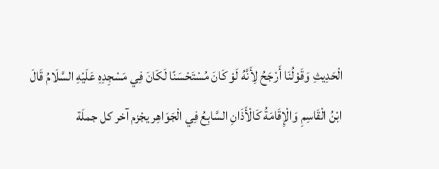الْحَدِيثِ وَقَوْلُنَا أَرْجَحُ لِأَنَّهُ لَوْ كَانَ مُسْتَحْسَنًا لَكَانَ فِي مَسْجِدِهِ عَلَيْهِ السَّلَامُ قَالَ ابْنُ الْقَاسِمِ وَالْإِقَامَةُ كَالْأَذَانِ السَّابِعُ فِي الْجَوَاهِر يجْزم آخر كل جملَة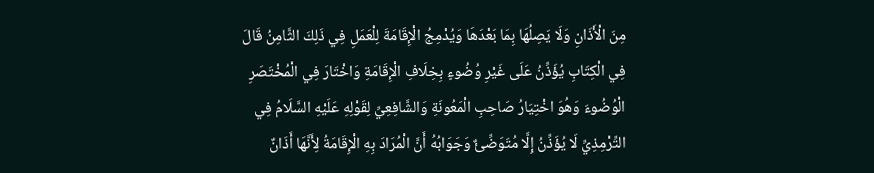مِنَ الْأَذَانِ وَلَا يَصِلُهَا بِمَا بَعْدَهَا وَيُدْمِجُ الْإِقَامَةَ لِلْعَمَلِ فِي ذَلِكَ الثَّامِنُ قَالَ فِي الْكِتَابِ يُؤَذِّنُ عَلَى غَيْرِ وُضُوءٍ بِخِلَافِ الْإِقَامَةِ وَاخْتَارَ فِي الْمُخْتَصَرِ الْوُضُوءَ وَهُوَ اخْتِيَارُ صَاحِبِ الْمَعُونَةِ وَالشَّافِعِيِّ لِقَوْلِهِ عَلَيْهِ السَّلَامُ فِي التِّرْمِذِيِّ لَا يُؤَذِّنُ إِلَّا مُتَوَضِّئٌ وَجَوَابُهُ أَنَّ الْمُرَادَ بِهِ الْإِقَامَةُ لِأَنَّهَا أَذَانٌ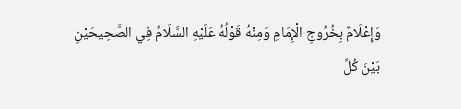وَإِعْلَامٌ بِخُرُوجِ الْإِمَامِ وَمِنْهُ قَوْلُهُ عَلَيْهِ السَّلَامُ فِي الصَّحِيحَيْنِ
بَيْنَ كُلِّ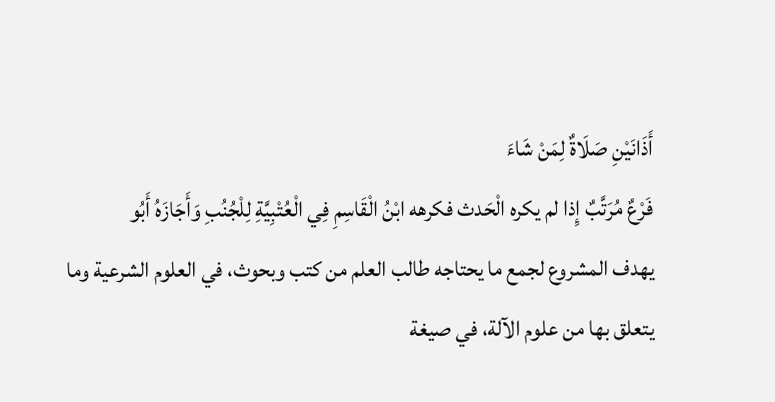أَذَانَيْنِ صَلَاةٌ لِمَنْ شَاءَ
فَرْعٌ مُرَتَّبٌ إِذا لم يكره الْحَدث فكرهه ابْنُ الْقَاسِمِ فِي الْعُتْبِيَّةِ لِلْجُنُبِ وَأَجَازَهُ أَبُو
يهدف المشروع لجمع ما يحتاجه طالب العلم من كتب وبحوث، في العلوم الشرعية وما يتعلق بها من علوم الآلة، في صيغة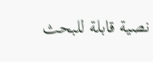نصية قابلة للبحث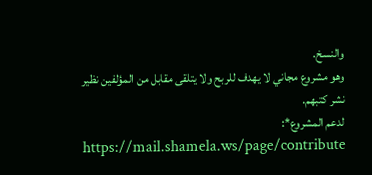والنسخ.
وهو مشروع مجاني لا يهدف للربح ولا يتلقى مقابل من المؤلفين نظير نشر كتبهم.
لدعم المشروع*: https://mail.shamela.ws/page/contribute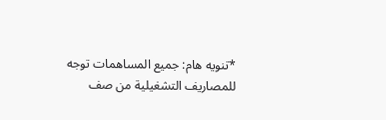*تنويه هام: جميع المساهمات توجه للمصاريف التشغيلية من صف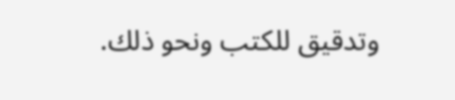وتدقيق للكتب ونحو ذلك.